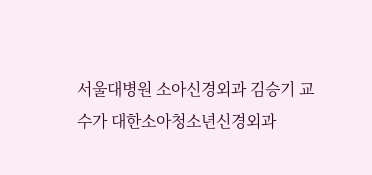서울대병원 소아신경외과 김승기 교수가 대한소아청소년신경외과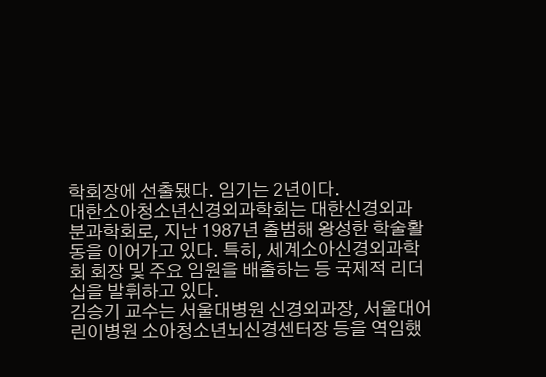학회장에 선출됐다. 임기는 2년이다.
대한소아청소년신경외과학회는 대한신경외과 분과학회로, 지난 1987년 출범해 왕성한 학술활동을 이어가고 있다. 특히, 세계소아신경외과학회 회장 및 주요 임원을 배출하는 등 국제적 리더십을 발휘하고 있다.
김승기 교수는 서울대병원 신경외과장, 서울대어린이병원 소아청소년뇌신경센터장 등을 역임했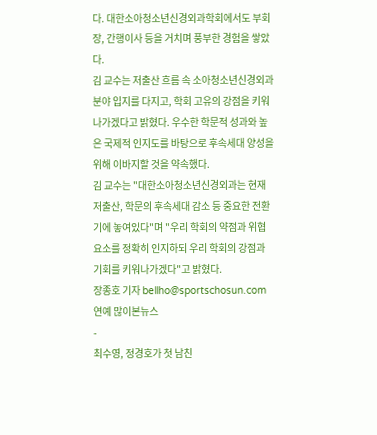다. 대한소아청소년신경외과학회에서도 부회장, 간행이사 등을 거치며 풍부한 경험을 쌓았다.
김 교수는 저출산 흐름 속 소아청소년신경외과 분야 입지를 다지고, 학회 고유의 강점을 키워나가겠다고 밝혔다. 우수한 학문적 성과와 높은 국제적 인지도를 바탕으로 후속세대 양성을 위해 이바지할 것을 약속했다.
김 교수는 "대한소아청소년신경외과는 현재 저출산, 학문의 후속세대 감소 등 중요한 전환기에 놓여있다"며 "우리 학회의 약점과 위협 요소를 정확히 인지하되 우리 학회의 강점과 기회를 키워나가겠다"고 밝혔다.
장종호 기자 bellho@sportschosun.com
연예 많이본뉴스
-
최수영, 정경호가 첫 남친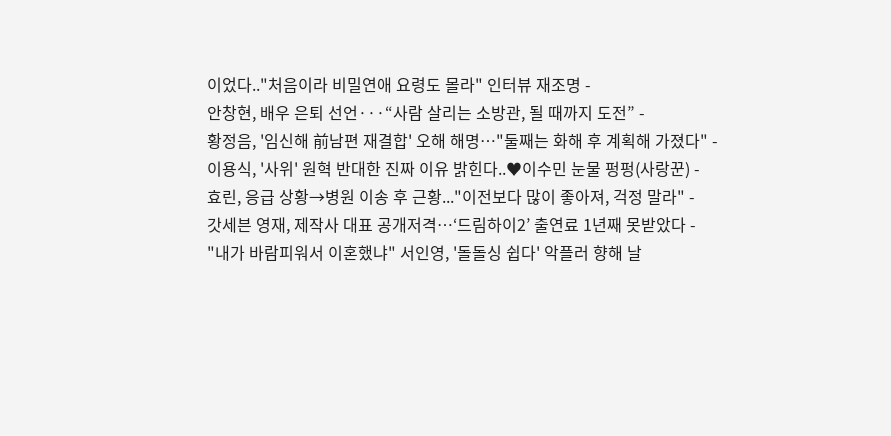이었다.."처음이라 비밀연애 요령도 몰라" 인터뷰 재조명 -
안창현, 배우 은퇴 선언···“사람 살리는 소방관, 될 때까지 도전” -
황정음, '임신해 前남편 재결합' 오해 해명…"둘째는 화해 후 계획해 가졌다" -
이용식, '사위' 원혁 반대한 진짜 이유 밝힌다..♥이수민 눈물 펑펑(사랑꾼) -
효린, 응급 상황→병원 이송 후 근황..."이전보다 많이 좋아져, 걱정 말라" -
갓세븐 영재, 제작사 대표 공개저격…‘드림하이2’ 출연료 1년째 못받았다 -
"내가 바람피워서 이혼했냐" 서인영, '돌돌싱 쉽다' 악플러 향해 날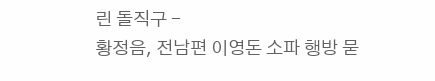린 돌직구 -
황정음, 전남편 이영돈 소파 행방 묻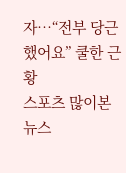자…“전부 당근했어요” 쿨한 근황
스포츠 많이본뉴스